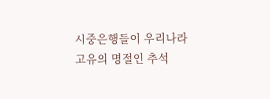시중은행들이 우리나라 고유의 명절인 추석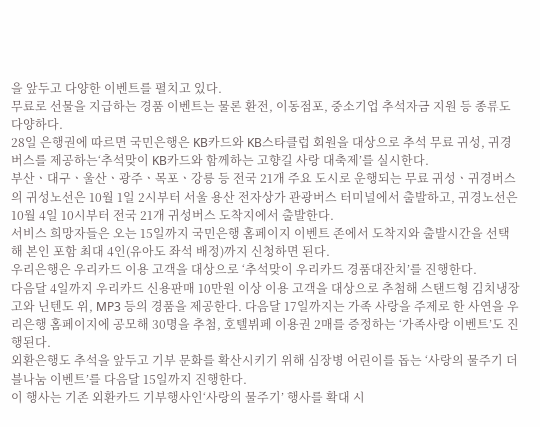을 앞두고 다양한 이벤트를 펼치고 있다.
무료로 선물을 지급하는 경품 이벤트는 물론 환전, 이동점포, 중소기업 추석자금 지원 등 종류도 다양하다.
28일 은행권에 따르면 국민은행은 KB카드와 KB스타클럽 회원을 대상으로 추석 무료 귀성, 귀경 버스를 제공하는‘추석맞이 KB카드와 함께하는 고향길 사랑 대축제’를 실시한다.
부산ㆍ대구ㆍ울산ㆍ광주ㆍ목포ㆍ강릉 등 전국 21개 주요 도시로 운행되는 무료 귀성ㆍ귀경버스의 귀성노선은 10월 1일 2시부터 서울 용산 전자상가 관광버스 터미널에서 출발하고, 귀경노선은 10월 4일 10시부터 전국 21개 귀성버스 도착지에서 출발한다.
서비스 희망자들은 오는 15일까지 국민은행 홈페이지 이벤트 존에서 도착지와 출발시간을 선택해 본인 포함 최대 4인(유아도 좌석 배정)까지 신청하면 된다.
우리은행은 우리카드 이용 고객을 대상으로 ‘추석맞이 우리카드 경품대잔치’를 진행한다.
다음달 4일까지 우리카드 신용판매 10만원 이상 이용 고객을 대상으로 추첨해 스탠드형 김치냉장고와 닌텐도 위, MP3 등의 경품을 제공한다. 다음달 17일까지는 가족 사랑을 주제로 한 사연을 우리은행 홈페이지에 공모해 30명을 추첨, 호텔뷔페 이용권 2매를 증정하는 ‘가족사랑 이벤트’도 진행된다.
외환은행도 추석을 앞두고 기부 문화를 확산시키기 위해 심장병 어린이를 돕는 ‘사랑의 물주기 더블나눔 이벤트’를 다음달 15일까지 진행한다.
이 행사는 기존 외환카드 기부행사인‘사랑의 물주기’ 행사를 확대 시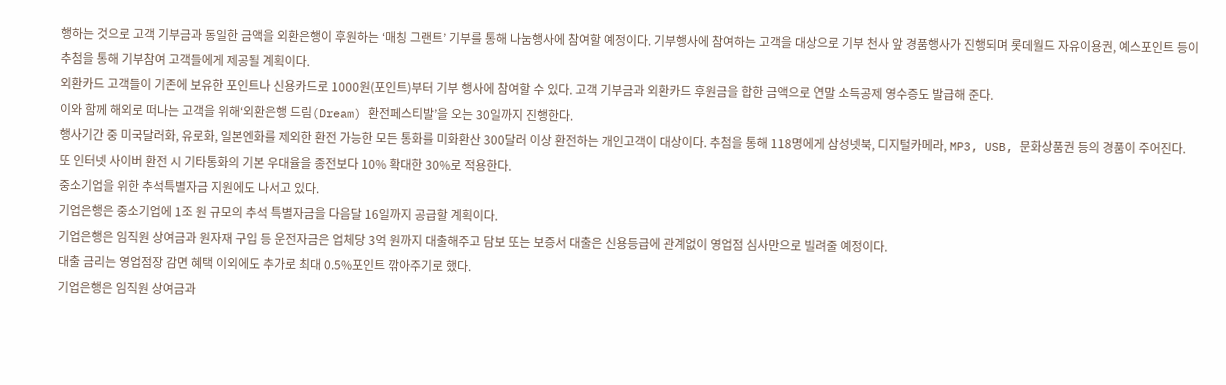행하는 것으로 고객 기부금과 동일한 금액을 외환은행이 후원하는 ‘매칭 그랜트’ 기부를 통해 나눔행사에 참여할 예정이다. 기부행사에 참여하는 고객을 대상으로 기부 천사 앞 경품행사가 진행되며 롯데월드 자유이용권, 예스포인트 등이 추첨을 통해 기부참여 고객들에게 제공될 계획이다.
외환카드 고객들이 기존에 보유한 포인트나 신용카드로 1000원(포인트)부터 기부 행사에 참여할 수 있다. 고객 기부금과 외환카드 후원금을 합한 금액으로 연말 소득공제 영수증도 발급해 준다.
이와 함께 해외로 떠나는 고객을 위해‘외환은행 드림(Dream) 환전페스티발’을 오는 30일까지 진행한다.
행사기간 중 미국달러화, 유로화, 일본엔화를 제외한 환전 가능한 모든 통화를 미화환산 300달러 이상 환전하는 개인고객이 대상이다. 추첨을 통해 118명에게 삼성넷북, 디지털카메라, MP3, USB, 문화상품권 등의 경품이 주어진다.
또 인터넷 사이버 환전 시 기타통화의 기본 우대율을 종전보다 10% 확대한 30%로 적용한다.
중소기업을 위한 추석특별자금 지원에도 나서고 있다.
기업은행은 중소기업에 1조 원 규모의 추석 특별자금을 다음달 16일까지 공급할 계획이다.
기업은행은 임직원 상여금과 원자재 구입 등 운전자금은 업체당 3억 원까지 대출해주고 담보 또는 보증서 대출은 신용등급에 관계없이 영업점 심사만으로 빌려줄 예정이다.
대출 금리는 영업점장 감면 혜택 이외에도 추가로 최대 0.5%포인트 깎아주기로 했다.
기업은행은 임직원 상여금과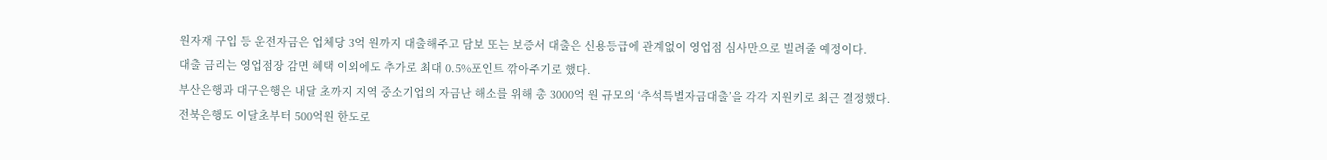원자재 구입 등 운전자금은 업체당 3억 원까지 대출해주고 담보 또는 보증서 대출은 신용등급에 관계없이 영업점 심사만으로 빌려줄 예정이다.
대출 금리는 영업점장 감면 혜택 이외에도 추가로 최대 0.5%포인트 깎아주기로 했다.
부산은행과 대구은행은 내달 초까지 지역 중소기업의 자금난 해소를 위해 총 3000억 원 규모의 ‘추석특별자금대출’을 각각 지원키로 최근 결정했다.
전북은행도 이달초부터 500억원 한도로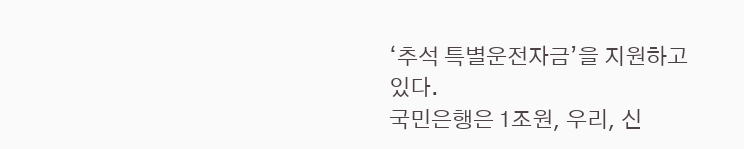‘추석 특별운전자금’을 지원하고 있다.
국민은행은 1조원, 우리, 신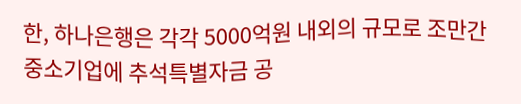한, 하나은행은 각각 5000억원 내외의 규모로 조만간 중소기업에 추석특별자금 공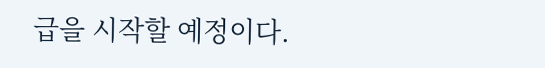급을 시작할 예정이다.